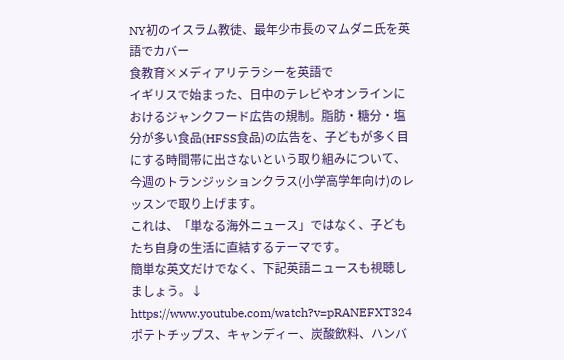NY初のイスラム教徒、最年少市長のマムダニ氏を英語でカバー
食教育×メディアリテラシーを英語で
イギリスで始まった、日中のテレビやオンラインにおけるジャンクフード広告の規制。脂肪・糖分・塩分が多い食品(HFSS食品)の広告を、子どもが多く目にする時間帯に出さないという取り組みについて、
今週のトランジッションクラス(小学高学年向け)のレッスンで取り上げます。
これは、「単なる海外ニュース」ではなく、子どもたち自身の生活に直結するテーマです。
簡単な英文だけでなく、下記英語ニュースも視聴しましょう。↓
https://www.youtube.com/watch?v=pRANEFXT324
ポテトチップス、キャンディー、炭酸飲料、ハンバ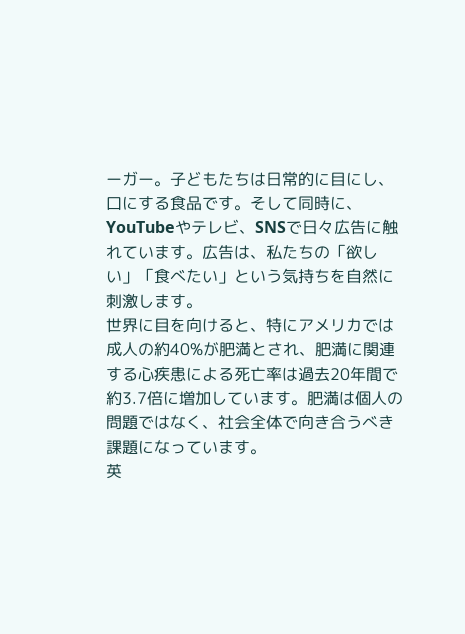ーガー。子どもたちは日常的に目にし、口にする食品です。そして同時に、YouTubeやテレビ、SNSで日々広告に触れています。広告は、私たちの「欲しい」「食べたい」という気持ちを自然に刺激します。
世界に目を向けると、特にアメリカでは成人の約40%が肥満とされ、肥満に関連する心疾患による死亡率は過去20年間で約3.7倍に増加しています。肥満は個人の問題ではなく、社会全体で向き合うべき課題になっています。
英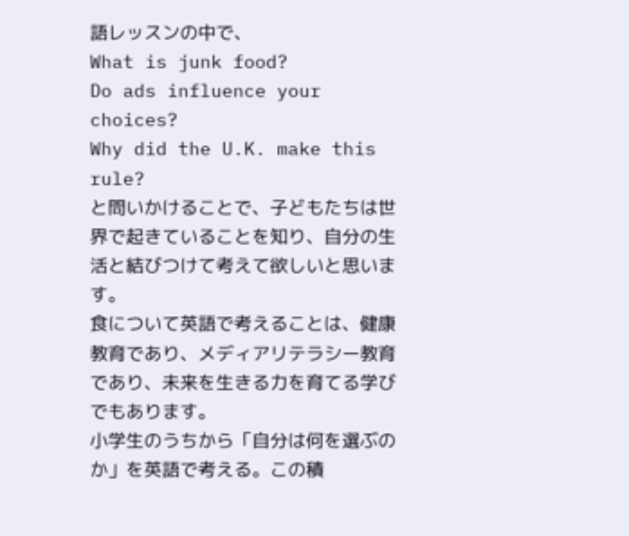語レッスンの中で、
What is junk food?
Do ads influence your choices?
Why did the U.K. make this rule?
と問いかけることで、子どもたちは世界で起きていることを知り、自分の生活と結びつけて考えて欲しいと思います。
食について英語で考えることは、健康教育であり、メディアリテラシー教育であり、未来を生きる力を育てる学びでもあります。
小学生のうちから「自分は何を選ぶのか」を英語で考える。この積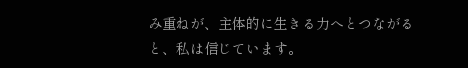み重ねが、主体的に生きる力へとつながると、私は信じています。